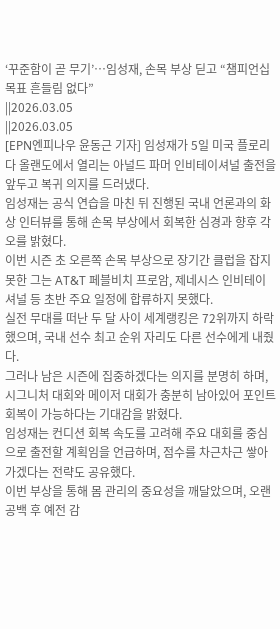‘꾸준함이 곧 무기’…임성재, 손목 부상 딛고 “챔피언십 목표 흔들림 없다”
||2026.03.05
||2026.03.05
[EPN엔피나우 윤동근 기자] 임성재가 5일 미국 플로리다 올랜도에서 열리는 아널드 파머 인비테이셔널 출전을 앞두고 복귀 의지를 드러냈다.
임성재는 공식 연습을 마친 뒤 진행된 국내 언론과의 화상 인터뷰를 통해 손목 부상에서 회복한 심경과 향후 각오를 밝혔다.
이번 시즌 초 오른쪽 손목 부상으로 장기간 클럽을 잡지 못한 그는 AT&T 페블비치 프로암, 제네시스 인비테이셔널 등 초반 주요 일정에 합류하지 못했다.
실전 무대를 떠난 두 달 사이 세계랭킹은 72위까지 하락했으며, 국내 선수 최고 순위 자리도 다른 선수에게 내줬다.
그러나 남은 시즌에 집중하겠다는 의지를 분명히 하며, 시그니처 대회와 메이저 대회가 충분히 남아있어 포인트 회복이 가능하다는 기대감을 밝혔다.
임성재는 컨디션 회복 속도를 고려해 주요 대회를 중심으로 출전할 계획임을 언급하며, 점수를 차근차근 쌓아가겠다는 전략도 공유했다.
이번 부상을 통해 몸 관리의 중요성을 깨달았으며, 오랜 공백 후 예전 감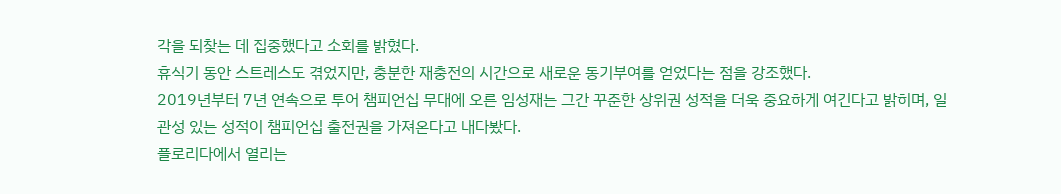각을 되찾는 데 집중했다고 소회를 밝혔다.
휴식기 동안 스트레스도 겪었지만, 충분한 재충전의 시간으로 새로운 동기부여를 얻었다는 점을 강조했다.
2019년부터 7년 연속으로 투어 챔피언십 무대에 오른 임성재는 그간 꾸준한 상위권 성적을 더욱 중요하게 여긴다고 밝히며, 일관성 있는 성적이 챔피언십 출전권을 가져온다고 내다봤다.
플로리다에서 열리는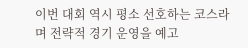이번 대회 역시 평소 선호하는 코스라며 전략적 경기 운영을 예고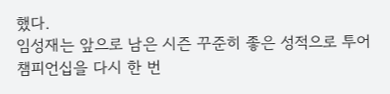했다.
임성재는 앞으로 남은 시즌 꾸준히 좋은 성적으로 투어 챔피언십을 다시 한 번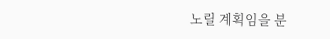노릴 계획임을 분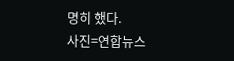명히 했다.
사진=연합뉴스